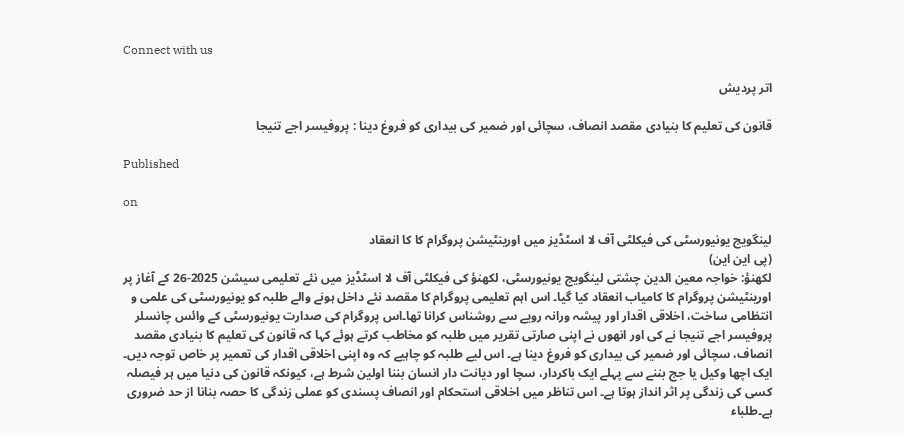Connect with us

اتر پردیش

قانون کی تعلیم کا بنیادی مقصد انصاف، سچائی اور ضمیر کی بیداری کو فروغ دینا : پروفیسر اجے تنیجا

Published

on

لینگویج یونیورسٹی کی فیکلٹی آف لا اسٹڈیز میں اورینٹیشن پروگرام کا کا انعقاد
(پی این این)
لکھنؤ: خواجہ معین الدین چشتی لینگویج یونیورسٹی، لکھنؤ کی فیکلٹی آف لا اسٹڈیز میں نئے تعلیمی سیشن 2025-26 کے آغاز پر اورینٹیشن پروگرام کا کامیاب انعقاد کیا گیا۔ اس اہم تعلیمی پروگرام کا مقصد نئے داخل ہونے والے طلبہ کو یونیورسٹی کی علمی و انتظامی ساخت، اخلاقی اقدار اور پیشہ ورانہ رویے سے روشناس کرانا تھا۔اس پروگرام کی صدارت یونیورسٹی کے وائس چانسلر پروفیسر اجے تنیجا نے کی اور انھوں نے اپنی صارتی تقریر میں طلبہ کو مخاطب کرتے ہوئے کہا کہ قانون کی تعلیم کا بنیادی مقصد انصاف، سچائی اور ضمیر کی بیداری کو فروغ دینا ہے۔ اس لیے طلبہ کو چاہیے کہ وہ اپنی اخلاقی اقدار کی تعمیر پر خاص توجہ دیں۔ ایک اچھا وکیل یا جج بننے سے پہلے ایک باکردار، سچا اور دیانت دار انسان بننا اولین شرط ہے، کیونکہ قانون کی دنیا میں ہر فیصلہ کسی کی زندگی پر اثر انداز ہوتا ہے۔ اس تناظر میں اخلاقی استحکام اور انصاف پسندی کو عملی زندگی کا حصہ بنانا از حد ضروری ہے۔طلباء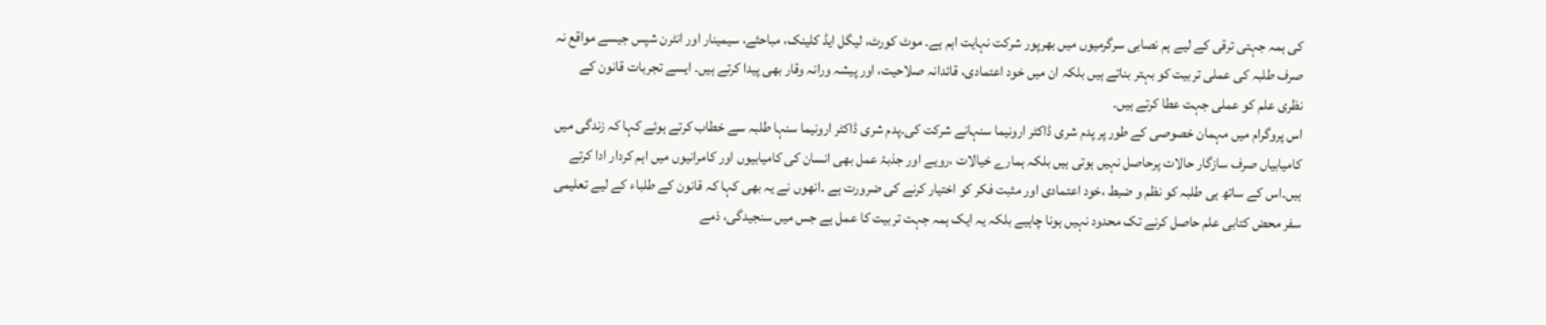کی ہمہ جہتی ترقی کے لیے ہم نصابی سرگرمیوں میں بھرپور شرکت نہایت اہم ہے۔ موٹ کورٹ، لیگل ایڈ کلینک، مباحثے، سیمینار اور انٹرن شپس جیسے مواقع نہ صرف طلبہ کی عملی تربیت کو بہتر بناتے ہیں بلکہ ان میں خود اعتمادی، قائدانہ صلاحیت، اور پیشہ ورانہ وقار بھی پیدا کرتے ہیں۔ ایسے تجربات قانون کے نظری علم کو عملی جہت عطا کرتے ہیں۔
اس پروگرام میں مہمان خصوصی کے طور پر پدم شری ڈاکٹر ارونیما سنہانے شرکت کی۔پدم شری ڈاکٹر ارونیما سنہا طلبہ سے خطاب کرتے ہوئے کہا کہ زندگی میں کامیابیاں صرف سازگار حالات پرحاصل نہیں ہوتی ہیں بلکہ ہمارے خیالات ،رویے اور جذبۂ عمل بھی انسان کی کامیابیوں اور کامرانیوں میں اہم کردار ادا کرتے ہیں۔اس کے ساتھ ہی طلبہ کو نظم و ضبط ،خود اعتمادی اور مثبت فکر کو اختیار کرنے کی ضرورت ہے ۔انھوں نے یہ بھی کہا کہ قانون کے طلباء کے لیے تعلیمی سفر محض کتابی علم حاصل کرنے تک محدود نہیں ہونا چاہیے بلکہ یہ ایک ہمہ جہت تربیت کا عمل ہے جس میں سنجیدگی، ذمے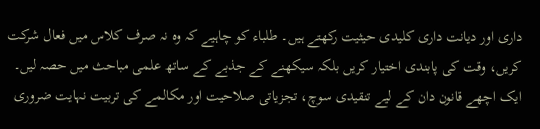داری اور دیانت داری کلیدی حیثیت رکھتے ہیں۔ طلباء کو چاہیے کہ وہ نہ صرف کلاس میں فعال شرکت کریں، وقت کی پابندی اختیار کریں بلکہ سیکھنے کے جذبے کے ساتھ علمی مباحث میں حصہ لیں۔ ایک اچھے قانون دان کے لیے تنقیدی سوچ، تجزیاتی صلاحیت اور مکالمے کی تربیت نہایت ضروری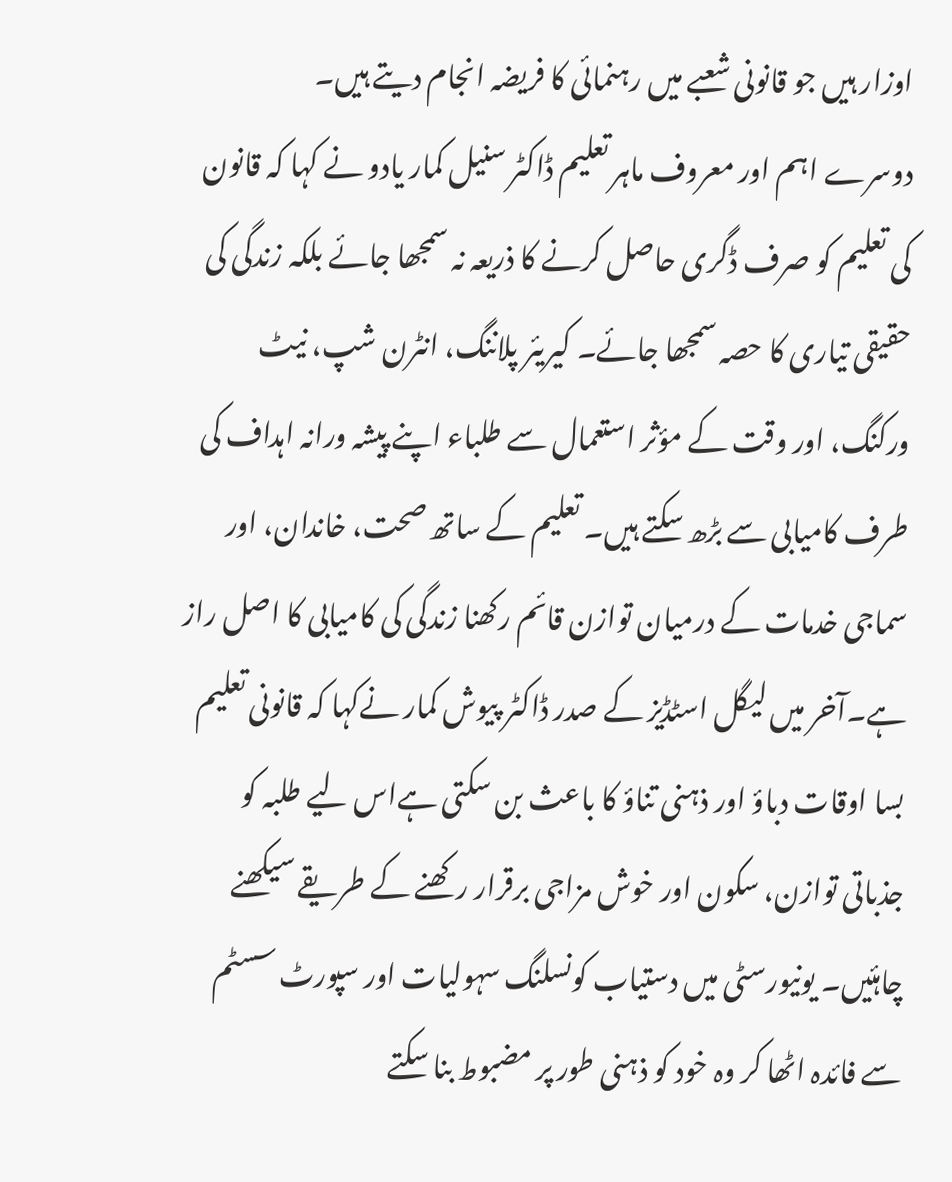اوزار ہیں جو قانونی شعبے میں رہنمائی کا فریضہ انجام دیتے ہیں۔
دوسرے اہم اور معروف ماہر تعلیم ڈاکٹر سنیل کمار یادو نے کہا کہ قانون کی تعلیم کو صرف ڈگری حاصل کرنے کا ذریعہ نہ سمجھا جائے بلکہ زندگی کی حقیقی تیاری کا حصہ سمجھا جائے۔ کیریئر پلاننگ، انٹرن شپ، نیٹ ورکنگ، اور وقت کے مؤثر استعمال سے طلباء اپنے پیشہ ورانہ اہداف کی طرف کامیابی سے بڑھ سکتے ہیں۔ تعلیم کے ساتھ صحت، خاندان، اور سماجی خدمات کے درمیان توازن قائم رکھنا زندگی کی کامیابی کا اصل راز ہے۔آخر میں لیگل اسٹڈیز کے صدر ڈاکٹر پیوش کمار نےکہا کہ قانونی تعلیم بسا اوقات دباؤ اور ذہنی تناؤ کا باعث بن سکتی ہےاس لیے طلبہ کو جذباتی توازن، سکون اور خوش مزاجی برقرار رکھنے کے طریقے سیکھنے چاہئیں۔ یونیورسٹی میں دستیاب کونسلنگ سہولیات اور سپورٹ سسٹم سے فائدہ اٹھا کر وہ خود کو ذہنی طور پر مضبوط بنا سکتے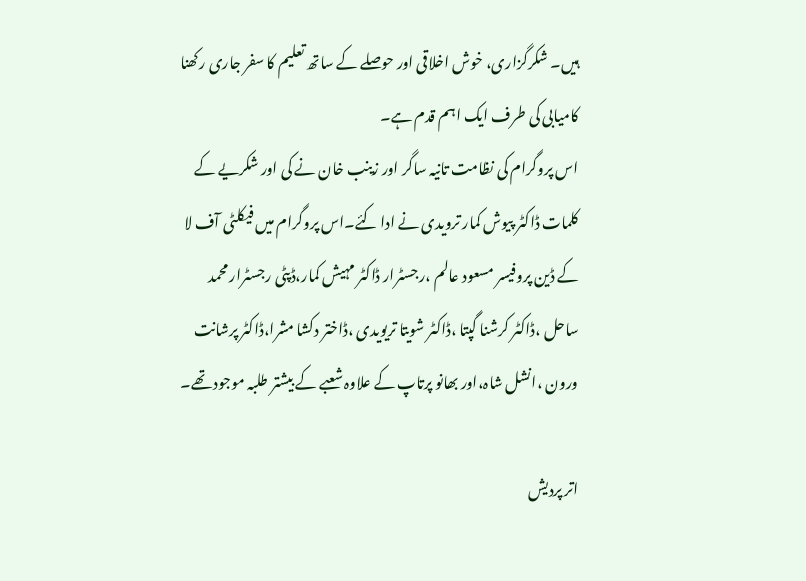ہیں۔ شکرگزاری، خوش اخلاقی اور حوصلے کے ساتھ تعلیم کا سفر جاری رکھنا کامیابی کی طرف ایک اہم قدم ہے۔
اس پروگرام کی نظامت تانیہ ساگر اور زینب خان نے کی اور شکریے کے کلمات ڈاکٹر پیوش کمار ترویدی نے ادا کئے۔اس پروگرام میں فیکلٹی آف لا کے ڈین پروفیسر مسعود عالم ،رجسٹرار ڈاکٹر مہیش کمار،ڈپٹی رجسٹرار محمد ساحل ،ڈاکٹر کرشنا گپتا ،ڈاکٹر شویتا تریویدی ،ڈاختر دکشا مشرا،ڈاکٹر پرشانت ورون ،انشل شاہ،اور بھانو پرتاپ کے علاوہ شعبے کے بیشتر طلبہ موجود تھے۔

اتر پردیش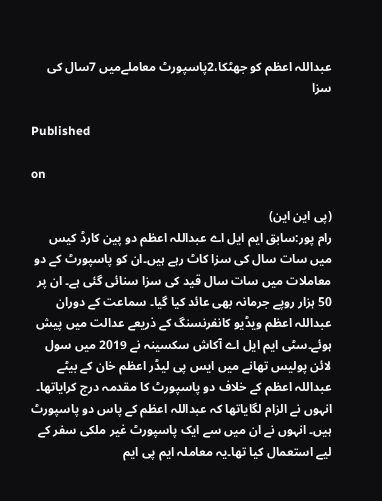عبداللہ اعظم کو جھٹکا،2پاسپورٹ معاملےمیں 7سال کی سزا

Published

on

(پی این این)
رام پور:سابق ایم ایل اے عبداللہ اعظم دو پین کارڈ کیس میں سات سال کی سزا کاٹ رہے ہیں۔ان کو پاسپورٹ کے دو معاملات میں سات سال قید کی سزا سنائی گئی ہے۔ ان پر 50 ہزار روپے جرمانہ بھی عائد کیا گیا۔ سماعت کے دوران عبداللہ اعظم ویڈیو کانفرنسنگ کے ذریعے عدالت میں پیش ہوئے۔سٹی ایم ایل اے آکاش سکسینہ نے 2019 میں سول لائن پولیس تھانے میں ایس پی لیڈر اعظم خان کے بیٹے عبداللہ اعظم کے خلاف دو پاسپورٹ کا مقدمہ درج کرایاتھا۔
انہوں نے الزام لگایاتھا کہ عبداللہ اعظم کے پاس دو پاسپورٹ ہیں۔ انہوں نے ان میں سے ایک پاسپورٹ غیر ملکی سفر کے لیے استعمال کیا تھا۔یہ معاملہ ایم پی ایم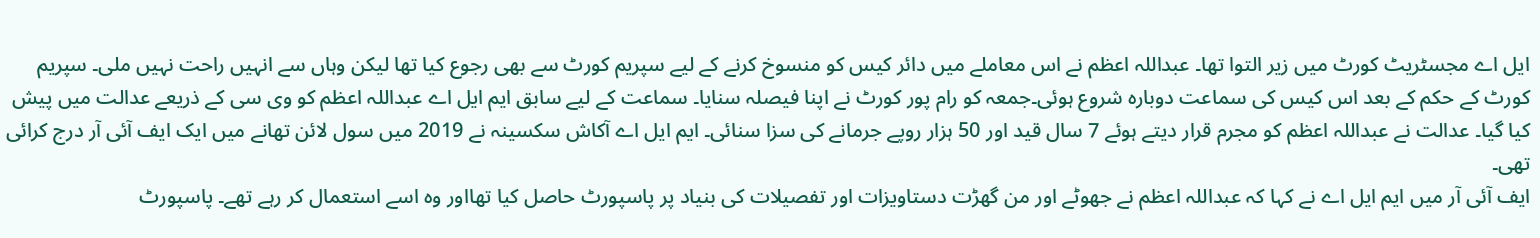ایل اے مجسٹریٹ کورٹ میں زیر التوا تھا۔ عبداللہ اعظم نے اس معاملے میں دائر کیس کو منسوخ کرنے کے لیے سپریم کورٹ سے بھی رجوع کیا تھا لیکن وہاں سے انہیں راحت نہیں ملی۔ سپریم کورٹ کے حکم کے بعد اس کیس کی سماعت دوبارہ شروع ہوئی۔جمعہ کو رام پور کورٹ نے اپنا فیصلہ سنایا۔ سماعت کے لیے سابق ایم ایل اے عبداللہ اعظم کو وی سی کے ذریعے عدالت میں پیش کیا گیا۔ عدالت نے عبداللہ اعظم کو مجرم قرار دیتے ہوئے 7 سال قید اور 50 ہزار روپے جرمانے کی سزا سنائی۔ ایم ایل اے آکاش سکسینہ نے 2019 میں سول لائن تھانے میں ایک ایف آئی آر درج کرائی تھی۔
ایف آئی آر میں ایم ایل اے نے کہا کہ عبداللہ اعظم نے جھوٹے اور من گھڑت دستاویزات اور تفصیلات کی بنیاد پر پاسپورٹ حاصل کیا تھااور وہ اسے استعمال کر رہے تھے۔ پاسپورٹ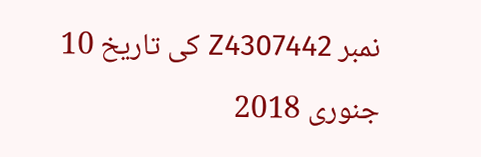نمبر Z4307442 کی تاریخ 10 جنوری 2018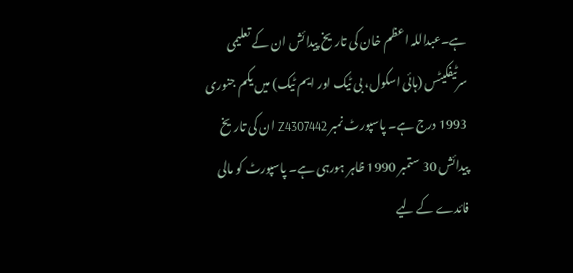ہے۔عبداللہ اعظم خان کی تاریخ پیدائش ان کے تعلیمی سرٹیفکیٹس (ہائی اسکول، بی ٹیک اور ایم ٹیک) میں یکم جنوری 1993 درج ہے۔ پاسپورٹ نمبر Z4307442 ان کی تاریخ پیدائش 30 ستمبر 1990 ظاہر ہورہی ہے۔ پاسپورٹ کو مالی فائدے کے لیے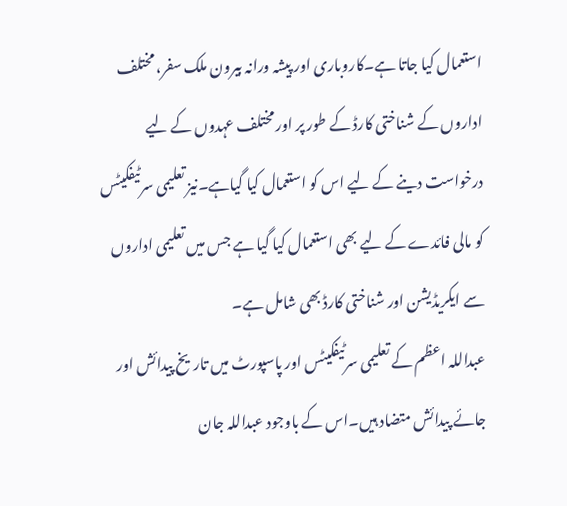استعمال کیا جاتا ہے۔کاروباری اور پیشہ ورانہ بیرون ملک سفر، مختلف اداروں کے شناختی کارڈ کے طور پر اور مختلف عہدوں کے لیے درخواست دینے کے لیے اس کو استعمال کیا گیاہے۔نیز تعلیمی سرٹیفکیٹس کو مالی فائدے کے لیے بھی استعمال کیا گیا ہے جس میں تعلیمی اداروں سے ایکریڈیشن اور شناختی کارڈ بھی شامل ہے۔
عبداللہ اعظم کے تعلیمی سرٹیفکیٹس اور پاسپورٹ میں تاریخ پیدائش اور جائے پیدائش متضاد ہیں۔اس کے باوجود عبداللہ جان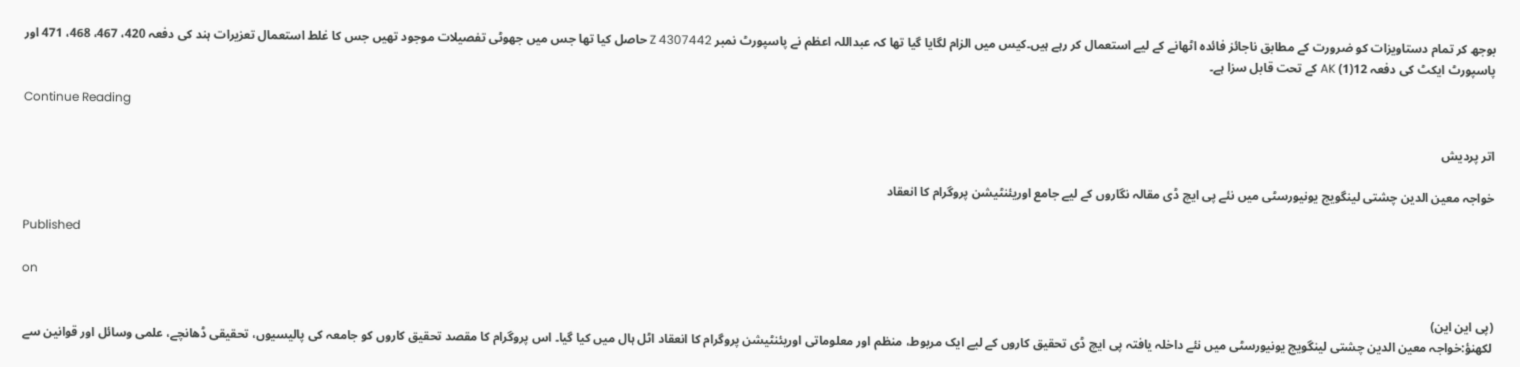بوجھ کر تمام دستاویزات کو ضرورت کے مطابق ناجائز فائدہ اٹھانے کے لیے استعمال کر رہے ہیں۔کیس میں الزام لگایا گیا تھا کہ عبداللہ اعظم نے پاسپورٹ نمبر Z 4307442 حاصل کیا تھا جس میں جھوٹی تفصیلات موجود تھیں جس کا غلط استعمال تعزیرات ہند کی دفعہ 420، 467، 468، 471 اور پاسپورٹ ایکٹ کی دفعہ 12(1) AK کے تحت قابل سزا ہے۔

Continue Reading

اتر پردیش

خواجہ معین الدین چشتی لینگویج یونیورسٹی میں نئے پی ایچ ڈی مقالہ نگاروں کے لیے جامع اوریئنٹیشن پروگرام کا انعقاد

Published

on

(پی این این)
لکھنؤ:خواجہ معین الدین چشتی لینگویج یونیورسٹی میں نئے داخلہ یافتہ پی ایچ ڈی تحقیق کاروں کے لیے ایک مربوط، منظم اور معلوماتی اوریئنٹیشن پروگرام کا انعقاد اٹل ہال میں کیا گیا۔ اس پروگرام کا مقصد تحقیق کاروں کو جامعہ کی پالیسیوں، تحقیقی ڈھانچے، علمی وسائل اور قوانین سے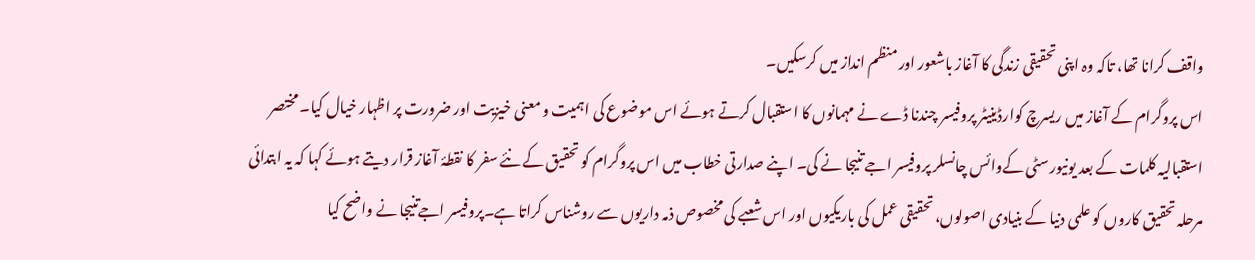واقف کرانا تھا، تاکہ وہ اپنی تحقیقی زندگی کا آغاز باشعور اور منظم انداز میں کرسکیں۔
اس پروگرام کے آغاز میں ریسرچ کوارڈینیٹر پروفیسر چندنا ڈے نے مہمانوں کا استقبال کرتے ہوئے اس موضوع کی اہمیت و معنی خیزیت اور ضرورت پر اظہار خیال کیا۔ مختصر استقبالیہ کلمات کے بعد یونیورسٹی کےوائس چانسلر پروفیسر اجے تنیجا نے کی۔ اپنے صدارتی خطاب میں اس پروگرام کو تحقیق کے نئے سفر کا نقطۂ آغاز قرار دیتے ہوئے کہا کہ یہ ابتدائی مرحلہ تحقیق کاروں کو علمی دنیا کے بنیادی اصولوں، تحقیقی عمل کی باریکیوں اور اس شعبے کی مخصوص ذمہ داریوں سے روشناس کراتا ہے۔پروفیسر اجےتنیجا نے واضح کیا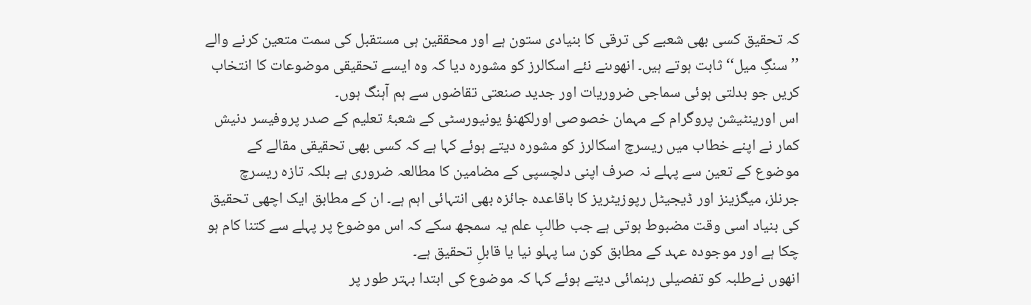کہ تحقیق کسی بھی شعبے کی ترقی کا بنیادی ستون ہے اور محققین ہی مستقبل کی سمت متعین کرنے والے ’’سنگِ میل‘‘ ثابت ہوتے ہیں۔ انھوںنے نئے اسکالرز کو مشورہ دیا کہ وہ ایسے تحقیقی موضوعات کا انتخاب کریں جو بدلتی ہوئی سماجی ضروریات اور جدید صنعتی تقاضوں سے ہم آہنگ ہوں۔
اس اورینٹیشن پروگرام کے مہمان خصوصی اورلکھنؤ یونیورسٹی کے شعبۂ تعلیم کے صدر پروفیسر دنیش کمار نے اپنے خطاب میں ریسرچ اسکالرز کو مشورہ دیتے ہوئے کہا ہے کہ کسی بھی تحقیقی مقالے کے موضوع کے تعین سے پہلے نہ صرف اپنی دلچسپی کے مضامین کا مطالعہ ضروری ہے بلکہ تازہ ریسرچ جرنلز، میگزینز اور ڈیجیٹل رپوزیٹریز کا باقاعدہ جائزہ بھی انتہائی اہم ہے۔ ان کے مطابق ایک اچھی تحقیق کی بنیاد اسی وقت مضبوط ہوتی ہے جب طالبِ علم یہ سمجھ سکے کہ اس موضوع پر پہلے سے کتنا کام ہو چکا ہے اور موجودہ عہد کے مطابق کون سا پہلو نیا یا قابلِ تحقیق ہے۔
انھوں نےطلبہ کو تفصیلی رہنمائی دیتے ہوئے کہا کہ موضوع کی ابتدا بہتر طور پر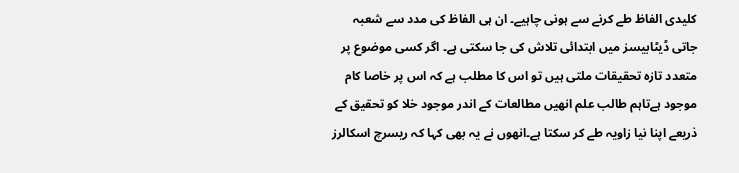کلیدی الفاظ طے کرنے سے ہونی چاہیے۔ ان ہی الفاظ کی مدد سے شعبہ جاتی ڈیٹابیسز میں ابتدائی تلاش کی جا سکتی ہے۔ اگر کسی موضوع پر متعدد تازہ تحقیقات ملتی ہیں تو اس کا مطلب ہے کہ اس پر خاصا کام موجود ہےتاہم طالب علم انھیں مطالعات کے اندر موجود خلا کو تحقیق کے ذریعے اپنا نیا زاویہ طے کر سکتا ہے۔انھوں نے یہ بھی کہا کہ ریسرچ اسکالرز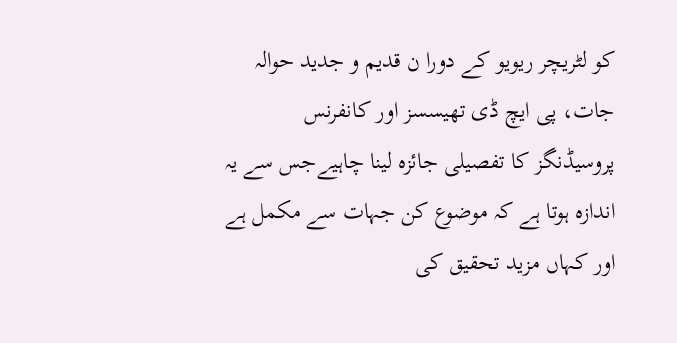کو لٹریچر ریویو کے دورا ن قدیم و جدید حوالہ جات، پی ایچ ڈی تھیسسز اور کانفرنس پروسیڈنگز کا تفصیلی جائزہ لینا چاہیےجس سے یہ اندازہ ہوتا ہے کہ موضوع کن جہات سے مکمل ہے اور کہاں مزید تحقیق کی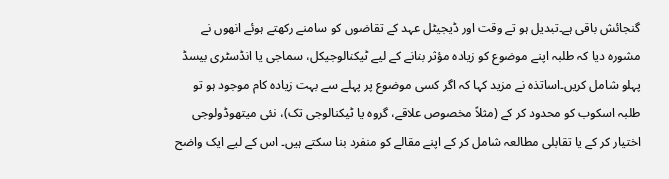گنجائش باقی ہے۔تبدیل ہو تے وقت اور ڈیجیٹل عہد کے تقاضوں کو سامنے رکھتے ہوئے انھوں نے مشورہ دیا کہ طلبہ اپنے موضوع کو زیادہ مؤثر بنانے کے لیے ٹیکنالوجیکل، سماجی یا انڈسٹری بیسڈ پہلو شامل کریں۔اساتذہ نے مزید کہا کہ اگر کسی موضوع پر پہلے سے بہت زیادہ کام موجود ہو تو طلبہ اسکوب کو محدود کر کے (مثلاً مخصوص علاقے، گروہ یا ٹیکنالوجی تک)، نئی میتھوڈولوجی اختیار کر کے یا تقابلی مطالعہ شامل کر کے اپنے مقالے کو منفرد بنا سکتے ہیں۔ اس کے لیے ایک واضح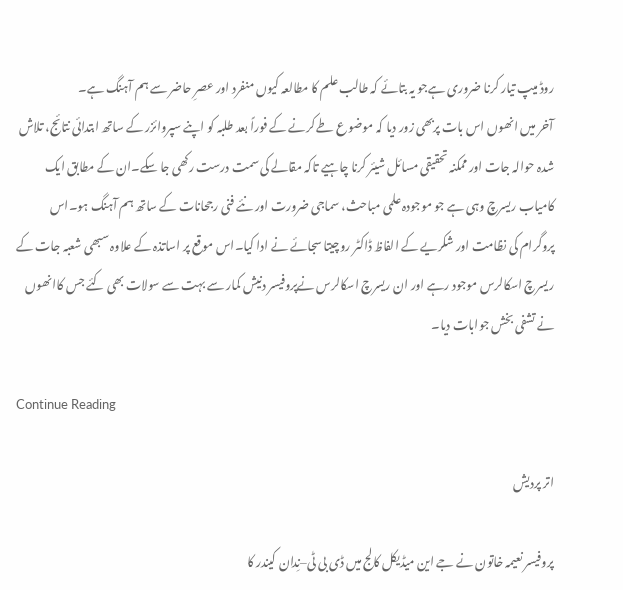روڈ میپ تیار کرنا ضروری ہےجو یہ بتائے کہ طالب علم کا مطالعہ کیوں منفرد اور عصرِ حاضر سے ہم آہنگ ہے۔
آخر میں انھوں اس بات پربھی زور دیا کہ موضوع طے کرنے کے فوراً بعد طلبہ کو اپنے سپروائزر کے ساتھ ابتدائی نتائج، تلاش شدہ حوالہ جات اور ممکنہ تحقیقی مسائل شیئر کرنا چاہیے تاکہ مقالے کی سمت درست رکھی جا سکے۔ان کے مطابق ایک کامیاب ریسرچ وہی ہے جو موجودہ علمی مباحث، سماجی ضرورت اور نئے فنی رجحانات کے ساتھ ہم آہنگ ہو۔اس پروگرام کی نظامت اور شکریے کے الفاظ ڈاکٹر روچیتا سجائے نے ادا کیا۔اس موقع پر اساتذہ کے علاوہ سبھی شعبہ جات کے ریسرچ اسکالرس موجود رہے اور ان ریسرچ اسکالرس نےپروفیسر دنیش کمار سے بہت سے سولات بھی کئے جس کاانھوں نے تشفی بخش جوابات دیا۔

Continue Reading

اتر پردیش

پروفیسر نعیمہ خاتون نے جے این میڈیکل کالج میں ڈی بی ٹی–نِدان کیندر کا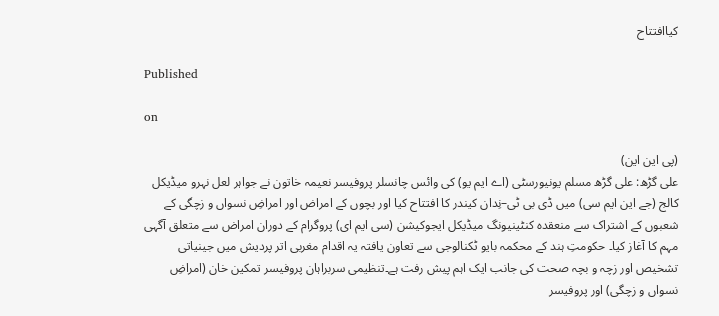کیاافتتاح

Published

on

(پی این این)
علی گڑھ: علی گڑھ مسلم یونیورسٹی (اے ایم یو) کی وائس چانسلر پروفیسر نعیمہ خاتون نے جواہر لعل نہرو میڈیکل کالج (جے این ایم سی) میں ڈی بی ٹی–نِدان کیندر کا افتتاح کیا اور بچوں کے امراض اور امراضِ نسواں و زچگی کے شعبوں کے اشتراک سے منعقدہ کنٹینیونگ میڈیکل ایجوکیشن (سی ایم ای) پروگرام کے دوران امراض سے متعلق آگہی مہم کا آغاز کیا۔ حکومتِ ہند کے محکمہ بایو ٹکنالوجی سے تعاون یافتہ یہ اقدام مغربی اتر پردیش میں جینیاتی تشخیص اور زچہ و بچہ صحت کی جانب ایک اہم پیش رفت ہے۔تنظیمی سربراہان پروفیسر تمکین خان (امراضِ نسواں و زچگی) اور پروفیسر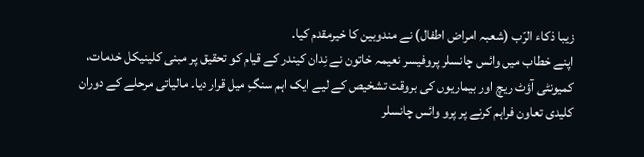زیبا ذکاء الرّب (شعبہ امراض اطفال) نے مندوبین کا خیرمقدم کیا۔
اپنے خطاب میں وائس چانسلر پروفیسر نعیمہ خاتون نے نِدان کیندر کے قیام کو تحقیق پر مبنی کلینیکل خدمات، کمیونٹی آؤٹ ریچ اور بیماریوں کی بروقت تشخیص کے لیے ایک اہم سنگِ میل قرار دیا۔ مالیاتی مرحلے کے دوران کلیدی تعاون فراہم کرنے پر پرو وائس چانسلر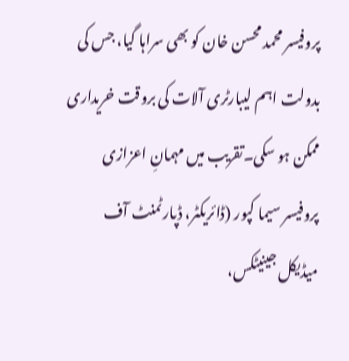پروفیسر محمد محسن خان کو بھی سراہا گیا، جس کی بدولت اہم لیبارٹری آلات کی بروقت خریداری ممکن ہو سکی۔تقریب میں مہمانِ اعزازی پروفیسر سیما کپور (ڈائریکٹر، ڈپارٹمنٹ آف میڈیکل جینیٹکس،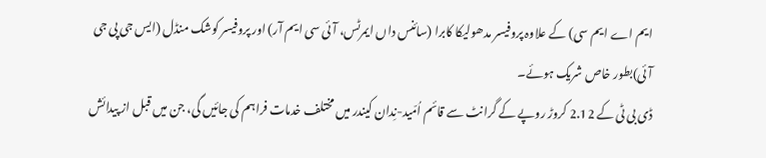ایم اے ایم سی) کے علاوہ پروفیسر مدھولیکا کابرا (سائنس داں ایمرٹس، آئی سی ایم آر) اور پروفیسر کوشک منڈل (ایس جی پی جی آئی)بطور خاص شریک ہوئے۔
ڈی بی ٹی کے 2.12 کروڑ روپے کے گرانٹ سے قائم اُمّید-نِدان کیندر میں مختلف خدمات فراہم کی جائیں گی، جن میں قبل از پیدائش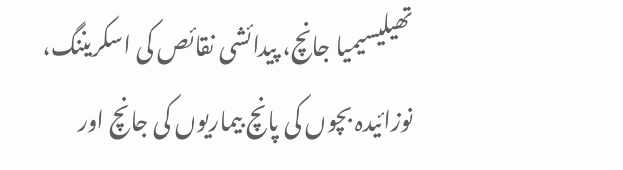تھیلیسیمیا جانچ، پیدائشی نقائص کی اسکریننگ، نوزائیدہ بچوں کی پانچ بیماریوں کی جانچ اور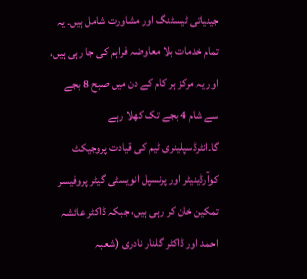جینیاتی ٹیسٹنگ اور مشاورت شامل ہیں۔ یہ تمام خدمات بلا معاوضہ فراہم کی جا رہی ہیں، اور یہ مرکز ہر کام کے دن میں صبح 8 بجے سے شام 4 بجے تک کھلا رہے گا۔انٹرڈسپلینری ٹیم کی قیادت پروجیکٹ کوآرڈینیٹر اور پرنسپل انویسٹی گیٹر پروفیسر تمکین خان کر رہی ہیں، جبکہ ڈاکٹر عائشہ احمد اور ڈاکٹر گلنار نادری (شعبہ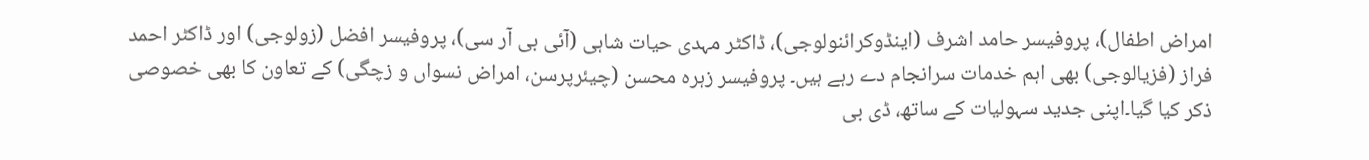امراض اطفال)، پروفیسر حامد اشرف (اینڈوکرائنولوجی)، ڈاکٹر مہدی حیات شاہی (آئی بی آر سی)، پروفیسر افضل (زولوجی) اور ڈاکٹر احمد فراز (فزیالوجی) بھی اہم خدمات سرانجام دے رہے ہیں۔ پروفیسر زہرہ محسن (چیئرپرسن، امراض نسواں و زچگی) کے تعاون کا بھی خصوصی ذکر کیا گیا۔اپنی جدید سہولیات کے ساتھ، ڈی بی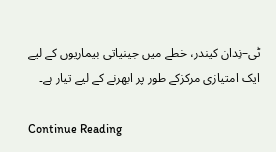ٹی–نِدان کیندر، خطے میں جینیاتی بیماریوں کے لیے ایک امتیازی مرکزکے طور پر ابھرنے کے لیے تیار ہے۔

Continue Reading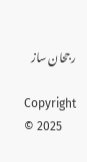رجحان ساز

Copyright © 2025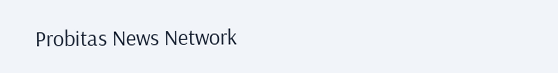Probitas News Network